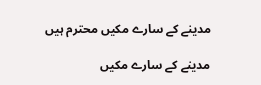مدینے کے سارے مکیں محترم ہیں

مدینے کے سارے مکیں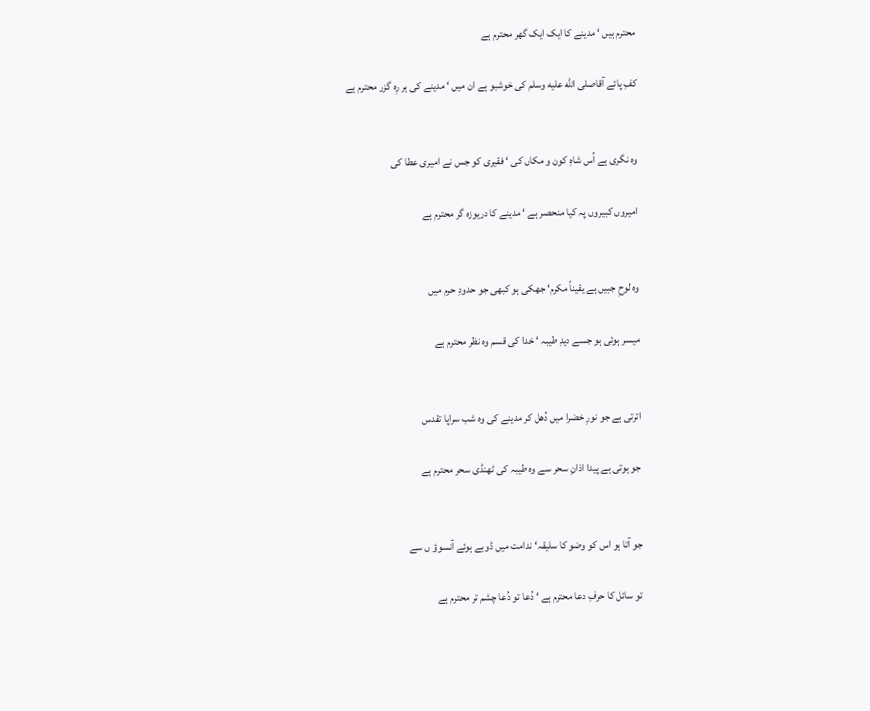محترم ہیں ‘ مدینے کا ایک ایک گھر محترم ہے

کفِ پائے آقاصلى الله عليه وسلم کی خوشبو ہے ان میں ‘ مدینے کی ہر رِہ گزر محترم ہے


وہ نگری ہے اُس شاہِ کون و مکاں کی ‘ فقیری کو جس نے امیری عطا کی

امیروں کبیروں پہ کیا منحصر ہے ‘ مدینے کا دریوزہ گر محترم ہے


وہ لوحِ جبیں ہے یقیناً مکرم‘ جھکی ہو کبھی جو حدودِ حرم میں

میسر ہوئی ہو جسے دیدِ طیبہ ‘ خدا کی قسم وہ نظر محترم ہے


اترتی ہے جو نورِ خضرا میں دُھل کر مدینے کی وہ شب سراپا تقدس

جو ہوتی ہے پیدا اذانِ سحر سے وہ طیبہ کی ٹھنڈی سحر محترم ہے


جو آتا ہو اس کو وضو کا سلیقہ‘ ندامت میں ڈوبے ہوئے آنسوؤ ں سے

تو سائل کا حرفِ دعا محترم ہے ‘ دُعا تو دُعا چشم تر محترم ہے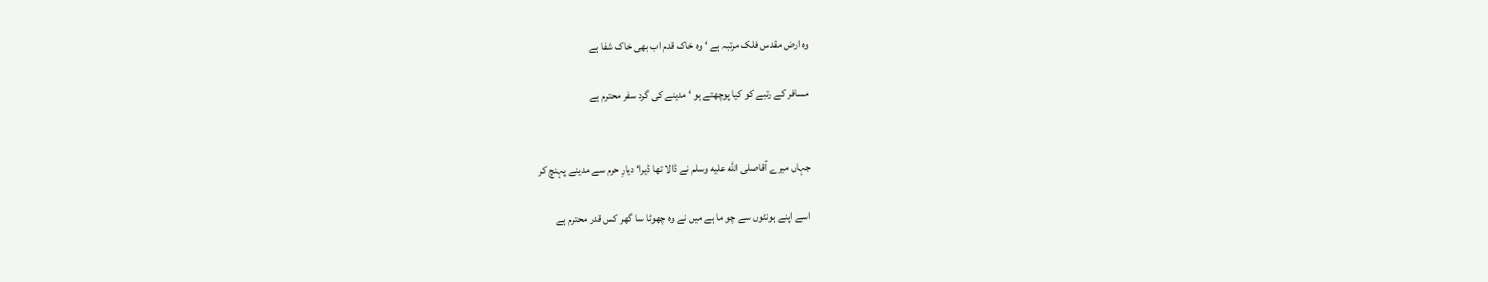وہ ارض مقدس فلک مرتبہ ہے ‘ وہ خاک قدم اب بھی خاک شفا ہے

مسافر کے رتبے کو کیا پوچھتے ہو ‘ مدینے کی گرد سفر محترم ہے


جہاں میرے آقاصلى الله عليه وسلم نے ڈالا تھا ڈیرا‘ دیارِ حرم سے مدینے پہنچ کر

اسے اپنے ہونٹوں سے چو ما ہے میں نے وہ چھوٹا سا گھر کس قدر محترم ہے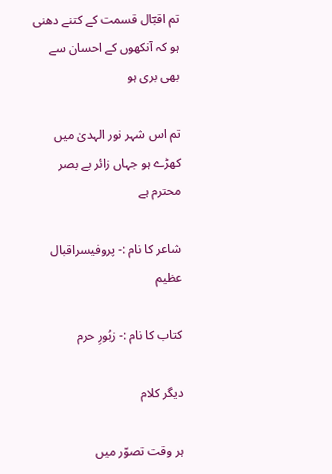تم اقبؔال قسمت کے کتنے دھنی ہو کہ آنکھوں کے احسان سے بھی بری ہو

تم اس شہر نور الہدیٰ میں کھڑے ہو جہاں زائر بے بصر محترم ہے

شاعر کا نام :- پروفیسراقبال عظیم

کتاب کا نام :- زبُورِ حرم

دیگر کلام

ہر وقت تصوّر میں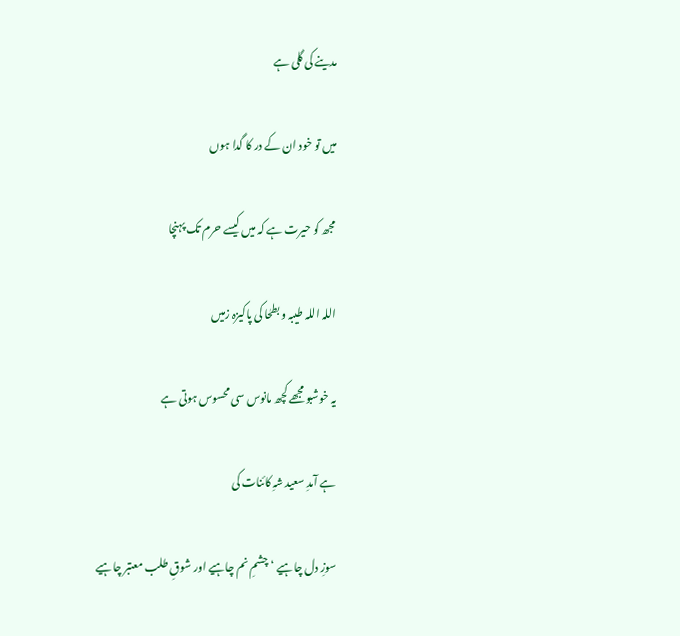مدینے کی گلی ہے

میں تو خود ان کے در کا گدا ہوں

مجھ کو حیرت ہے کہ میں کیسے حرم تک پہنچا

اللہ اللہ طیبہ و بطحٰا کی پاکیزہ زمیں

یہ خوشبو مجھے کچھ مانوس سی محسوس ہوتی ہے

ہے آمدِ سعید شہِ کائنات کی

سوزِ دل چاہیے ‘ چشمِ نم چاہیے اور شوقِ طلب معتبر چاہیے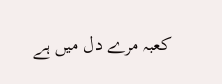کعبہ مرے دل میں ہے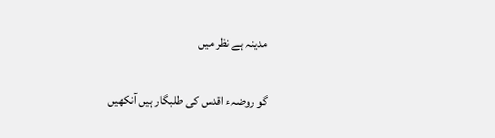مدینہ ہے نظر میں

گو روضہء اقدس کی طلبگار ہیں آنکھیں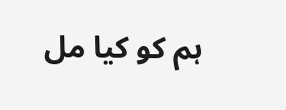ہم کو کیا مل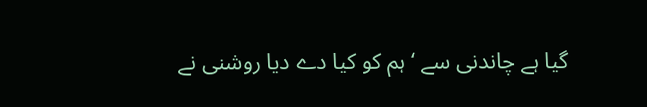گیا ہے چاندنی سے ‘ ہم کو کیا دے دیا روشنی نے